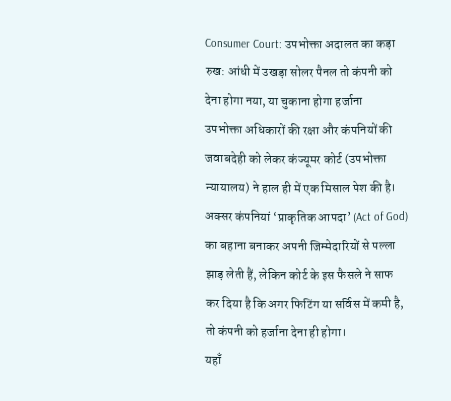Consumer Court: उपभोक्ता अदालत का कड़ा रुख: आंधी में उखड़ा सोलर पैनल तो कंपनी को देना होगा नया, या चुकाना होगा हर्जाना
उपभोक्ता अधिकारों की रक्षा और कंपनियों की जवाबदेही को लेकर कंज्यूमर कोर्ट (उपभोक्ता न्यायालय) ने हाल ही में एक मिसाल पेश की है। अक्सर कंपनियां ‘प्राकृतिक आपदा’ (Act of God) का बहाना बनाकर अपनी जिम्मेदारियों से पल्ला झाड़ लेती हैं, लेकिन कोर्ट के इस फैसले ने साफ कर दिया है कि अगर फिटिंग या सर्विस में कमी है, तो कंपनी को हर्जाना देना ही होगा।
यहाँ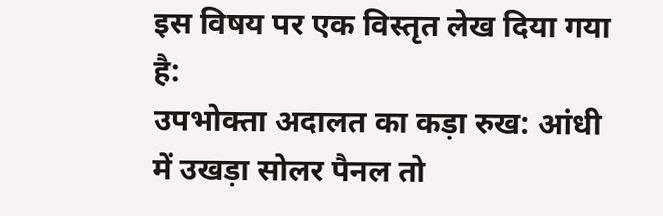इस विषय पर एक विस्तृत लेख दिया गया है:
उपभोक्ता अदालत का कड़ा रुख: आंधी में उखड़ा सोलर पैनल तो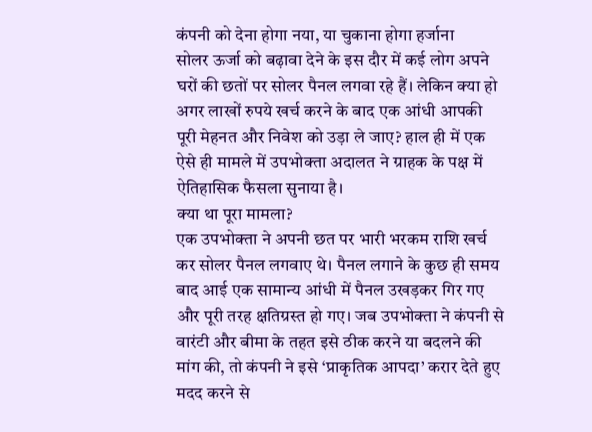कंपनी को देना होगा नया, या चुकाना होगा हर्जाना
सोलर ऊर्जा को बढ़ावा देने के इस दौर में कई लोग अपने घरों की छतों पर सोलर पैनल लगवा रहे हैं। लेकिन क्या हो अगर लाखों रुपये खर्च करने के बाद एक आंधी आपकी पूरी मेहनत और निवेश को उड़ा ले जाए? हाल ही में एक ऐसे ही मामले में उपभोक्ता अदालत ने ग्राहक के पक्ष में ऐतिहासिक फैसला सुनाया है।
क्या था पूरा मामला?
एक उपभोक्ता ने अपनी छत पर भारी भरकम राशि खर्च कर सोलर पैनल लगवाए थे। पैनल लगाने के कुछ ही समय बाद आई एक सामान्य आंधी में पैनल उखड़कर गिर गए और पूरी तरह क्षतिग्रस्त हो गए। जब उपभोक्ता ने कंपनी से वारंटी और बीमा के तहत इसे ठीक करने या बदलने की मांग की, तो कंपनी ने इसे ‘प्राकृतिक आपदा’ करार देते हुए मदद करने से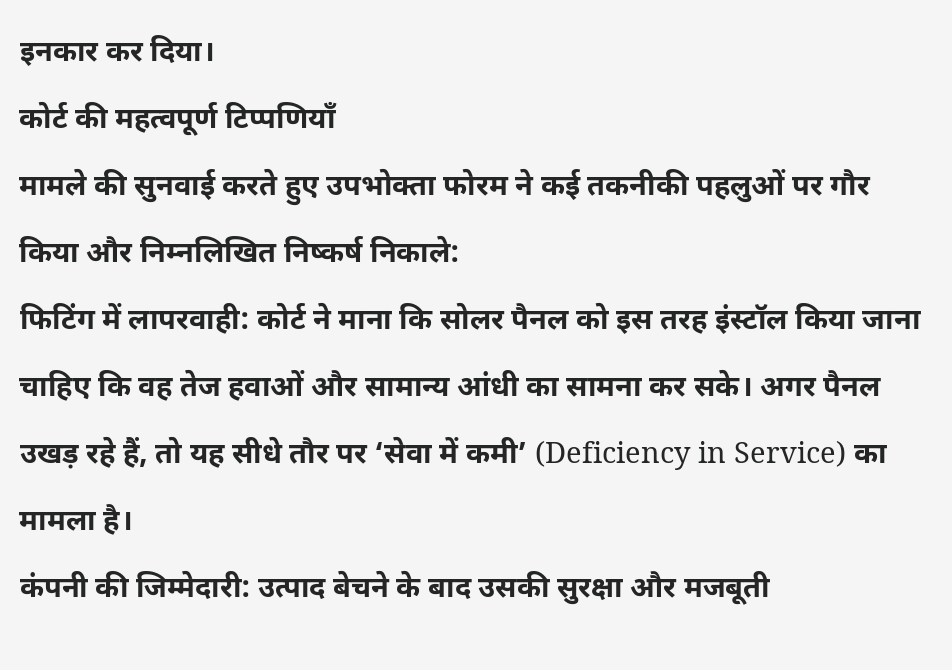इनकार कर दिया।
कोर्ट की महत्वपूर्ण टिप्पणियाँ
मामले की सुनवाई करते हुए उपभोक्ता फोरम ने कई तकनीकी पहलुओं पर गौर किया और निम्नलिखित निष्कर्ष निकाले:
फिटिंग में लापरवाही: कोर्ट ने माना कि सोलर पैनल को इस तरह इंस्टॉल किया जाना चाहिए कि वह तेज हवाओं और सामान्य आंधी का सामना कर सके। अगर पैनल उखड़ रहे हैं, तो यह सीधे तौर पर ‘सेवा में कमी’ (Deficiency in Service) का मामला है।
कंपनी की जिम्मेदारी: उत्पाद बेचने के बाद उसकी सुरक्षा और मजबूती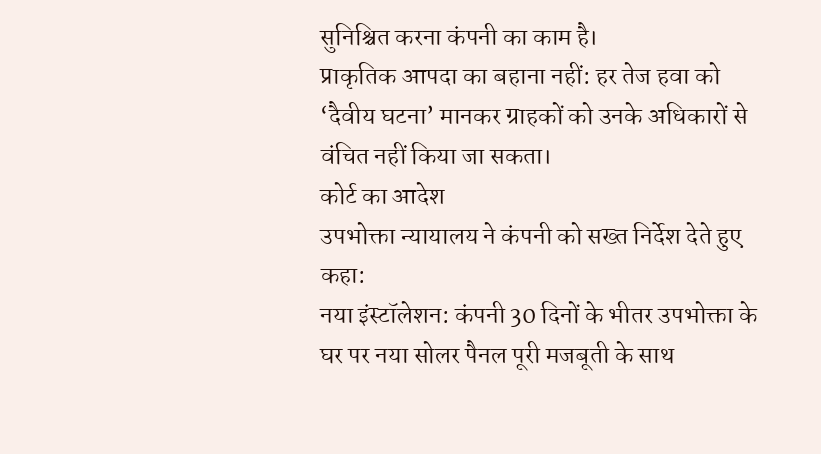सुनिश्चित करना कंपनी का काम है।
प्राकृतिक आपदा का बहाना नहीं: हर तेज हवा को ‘दैवीय घटना’ मानकर ग्राहकों को उनके अधिकारों से वंचित नहीं किया जा सकता।
कोर्ट का आदेश
उपभोक्ता न्यायालय ने कंपनी को सख्त निर्देश देते हुए कहा:
नया इंस्टॉलेशन: कंपनी 30 दिनों के भीतर उपभोक्ता के घर पर नया सोलर पैनल पूरी मजबूती के साथ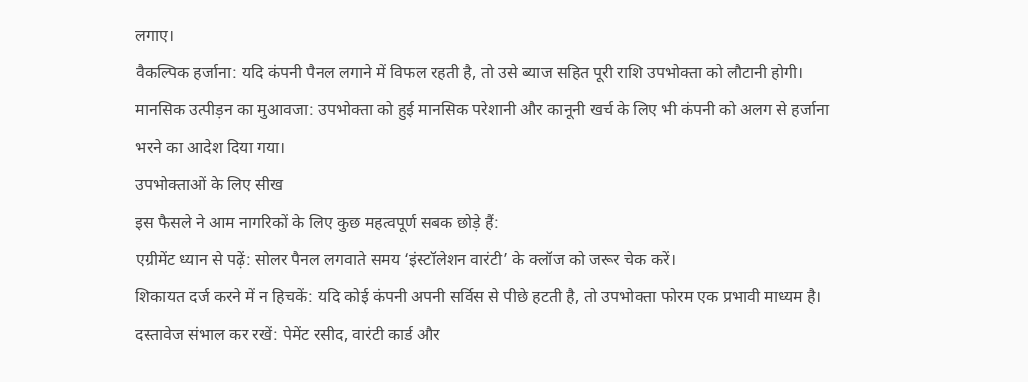लगाए।
वैकल्पिक हर्जाना: यदि कंपनी पैनल लगाने में विफल रहती है, तो उसे ब्याज सहित पूरी राशि उपभोक्ता को लौटानी होगी।
मानसिक उत्पीड़न का मुआवजा: उपभोक्ता को हुई मानसिक परेशानी और कानूनी खर्च के लिए भी कंपनी को अलग से हर्जाना भरने का आदेश दिया गया।
उपभोक्ताओं के लिए सीख
इस फैसले ने आम नागरिकों के लिए कुछ महत्वपूर्ण सबक छोड़े हैं:
एग्रीमेंट ध्यान से पढ़ें: सोलर पैनल लगवाते समय ‘इंस्टॉलेशन वारंटी’ के क्लॉज को जरूर चेक करें।
शिकायत दर्ज करने में न हिचकें: यदि कोई कंपनी अपनी सर्विस से पीछे हटती है, तो उपभोक्ता फोरम एक प्रभावी माध्यम है।
दस्तावेज संभाल कर रखें: पेमेंट रसीद, वारंटी कार्ड और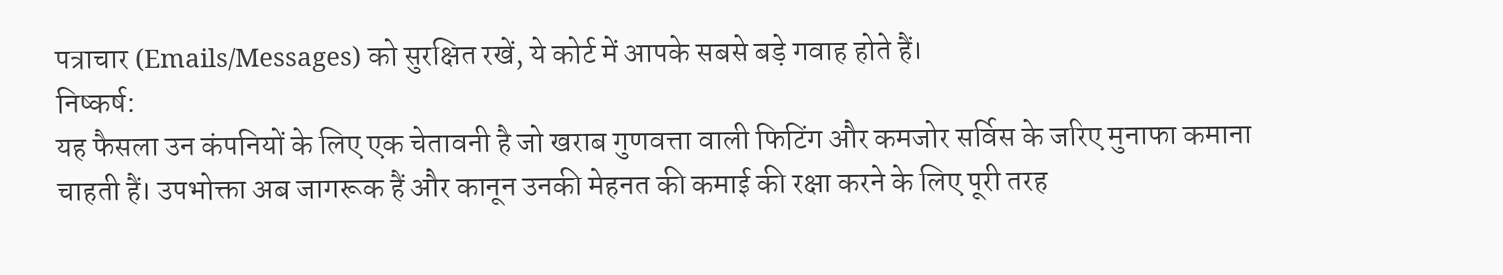पत्राचार (Emails/Messages) को सुरक्षित रखें, ये कोर्ट में आपके सबसे बड़े गवाह होते हैं।
निष्कर्ष:
यह फैसला उन कंपनियों के लिए एक चेतावनी है जो खराब गुणवत्ता वाली फिटिंग और कमजोर सर्विस के जरिए मुनाफा कमाना चाहती हैं। उपभोक्ता अब जागरूक हैं और कानून उनकी मेहनत की कमाई की रक्षा करने के लिए पूरी तरह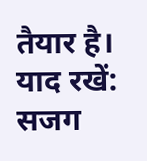तैयार है।
याद रखें: सजग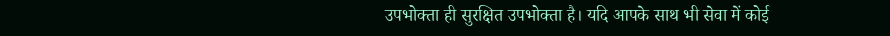उपभोक्ता ही सुरक्षित उपभोक्ता है। यदि आपके साथ भी सेवा में कोई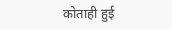कोताही हुई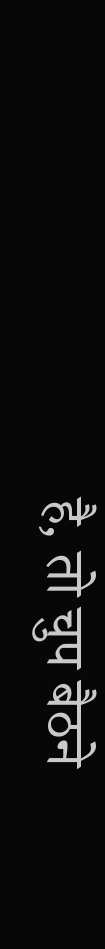है, तो चुप बैठने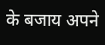के बजाय अपने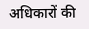अधिकारों की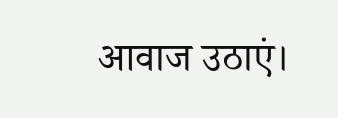आवाज उठाएं।